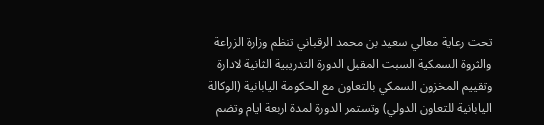تحت رعاية معالي سعيد بن محمد الرقباني تنظم وزارة الزراعة والثروة السمكية السبت المقبل الدورة التدريبية الثانية لادارة وتقييم المخزون السمكي بالتعاون مع الحكومة اليابانية (الوكالة اليابانية للتعاون الدولي) وتستمر الدورة لمدة اربعة ايام وتضم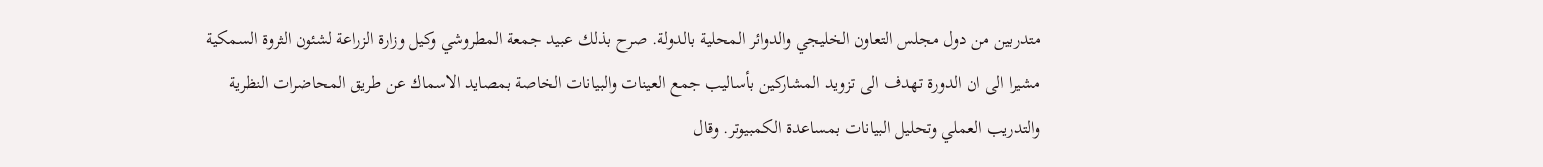متدربين من دول مجلس التعاون الخليجي والدوائر المحلية بالدولة. صرح بذلك عبيد جمعة المطروشي وكيل وزارة الزراعة لشئون الثروة السمكية مشيرا الى ان الدورة تهدف الى تزويد المشاركين بأساليب جمع العينات والبيانات الخاصة بمصايد الاسماك عن طريق المحاضرات النظرية والتدريب العملي وتحليل البيانات بمساعدة الكمبيوتر. وقال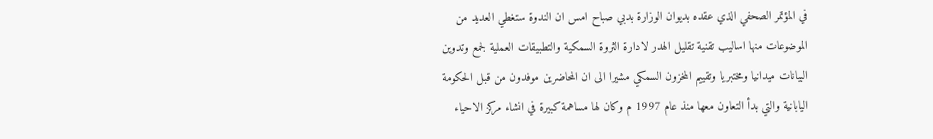في المؤتمر الصحفي الذي عقده بديوان الوزارة بدبي صباح امس ان الندوة ستغطي العديد من الموضوعات منها اساليب تقنية تقليل الهدر لادارة الثروة السمكية والتطبيقات العملية لجمع وتدوين البيانات ميدانيا ومختبريا وتقييم المخزون السمكي مشيرا الى ان المحاضرين موفدون من قبل الحكومة اليابانية والتي بدأ التعاون معها منذ عام 1997 م وكان لها مساهمة كبيرة في انشاء مركز الاحياء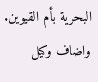البحرية بأم القيوين. واضاف وكيل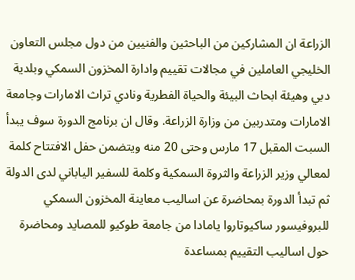الزراعة ان المشاركين من الباحثين والفنيين من دول مجلس التعاون الخليجي العاملين في مجالات تقييم وادارة المخزون السمكي وبلدية دبي وهيئة ابحاث البيئة والحياة الفطرية ونادي تراث الامارات وجامعة الامارات ومتدربين من وزارة الزراعة. وقال ان برنامج الدورة سوف يبدأ السبت المقبل 17 مارس وحتى 20 منه ويتضمن حفل الافتتاح كلمة لمعالي وزير الزراعة والثروة السمكية وكلمة للسفير الياباني لدى الدولة ثم تبدأ الدورة بمحاضرة عن اساليب معاينة المخزون السمكي للبروفيسور ساكيوتاروا يامادا من جامعة طوكيو للمصايد ومحاضرة حول اساليب التقييم بمساعدة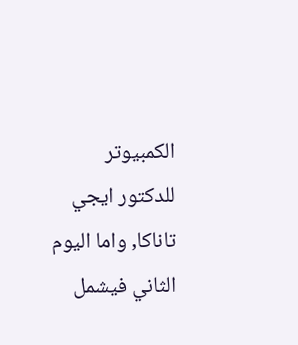الكمبيوتر للدكتور ايجي تاناكا, واما اليوم الثاني فيشمل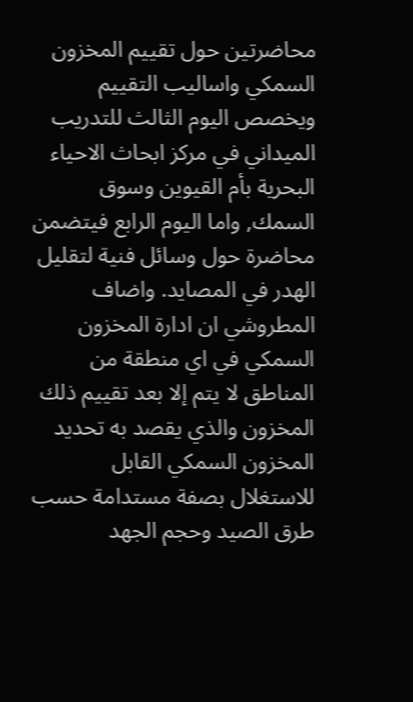محاضرتين حول تقييم المخزون السمكي واساليب التقييم ويخصص اليوم الثالث للتدريب الميداني في مركز ابحاث الاحياء البحرية بأم القيوين وسوق السمك, واما اليوم الرابع فيتضمن محاضرة حول وسائل فنية لتقليل الهدر في المصايد. واضاف المطروشي ان ادارة المخزون السمكي في اي منطقة من المناطق لا يتم إلا بعد تقييم ذلك المخزون والذي يقصد به تحديد المخزون السمكي القابل للاستغلال بصفة مستدامة حسب طرق الصيد وحجم الجهد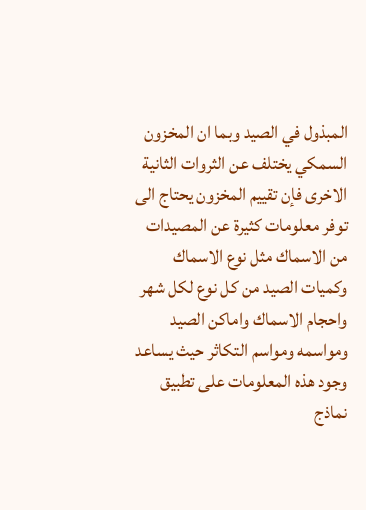المبذول في الصيد وبما ان المخزون السمكي يختلف عن الثروات الثانية الاخرى فإن تقييم المخزون يحتاج الى توفر معلومات كثيرة عن المصيدات من الاسماك مثل نوع الاسماك وكميات الصيد من كل نوع لكل شهر واحجام الاسماك واماكن الصيد ومواسمه ومواسم التكاثر حيث يساعد وجود هذه المعلومات على تطبيق نماذج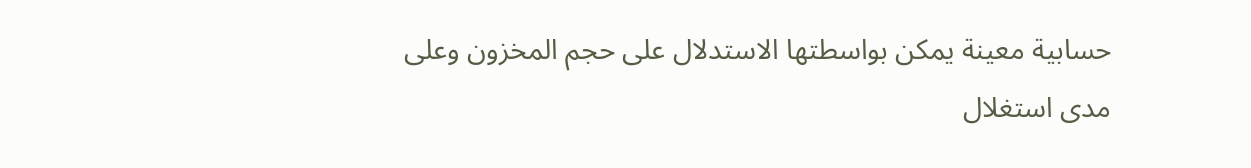حسابية معينة يمكن بواسطتها الاستدلال على حجم المخزون وعلى مدى استغلال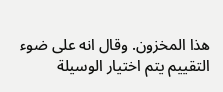هذا المخزون. وقال انه على ضوء التقييم يتم اختيار الوسيلة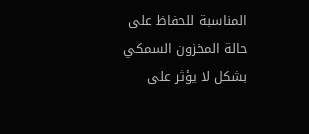المناسبة للحفاظ على حالة المخزون السمكي بشكل لا يؤثر على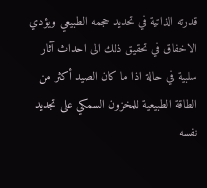قدرته الذاتية في تحديد حجمه الطبيعي ويؤدي الاخفاق في تحقيق ذلك الى احداث آثار سلبية في حالة اذا ما كان الصيد أكثر من الطاقة الطبيعية للمخزون السمكي على تجديد نفسه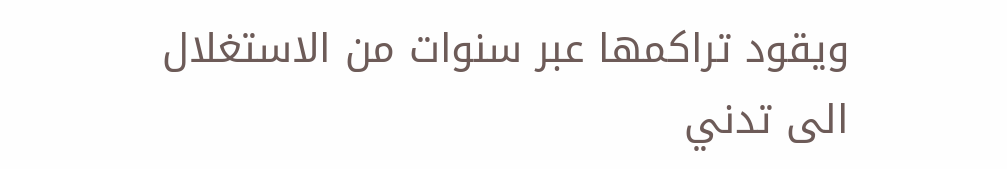ويقود تراكمها عبر سنوات من الاستغلال الى تدني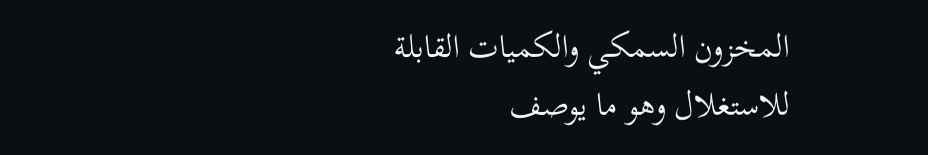المخزون السمكي والكميات القابلة للاستغلال وهو ما يوصف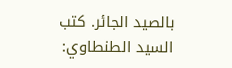بالصيد الجائر. كتب السيد الطنطاوي: